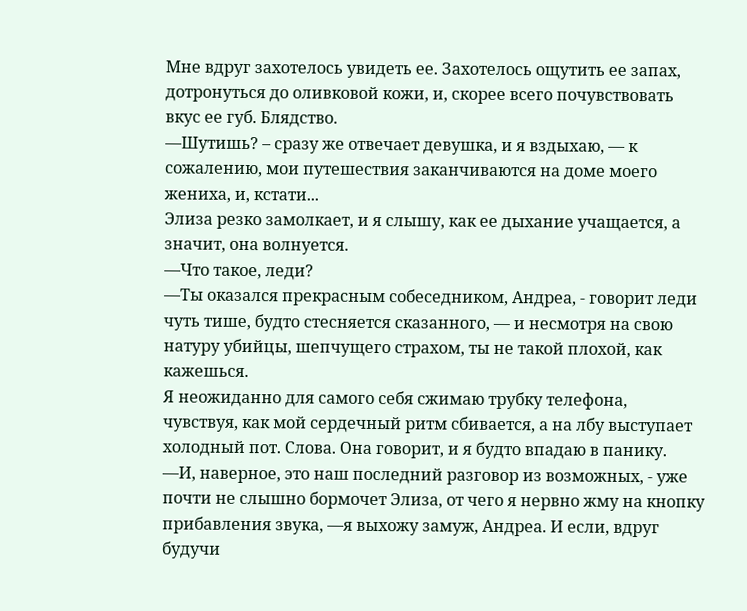Мне вдруг захотелось увидеть ее. Захотелось ощутить ее запах, дотронуться до оливковой кожи, и, скорее всего почувствовать вкус ее губ. Блядство.
—Шутишь? – сразу же отвечает девушка, и я вздыхаю, — к сожалению, мои путешествия заканчиваются на доме моего жениха, и, кстати...
Элиза резко замолкает, и я слышу, как ее дыхание учащается, а значит, она волнуется.
—Что такое, леди?
—Ты оказался прекрасным собеседником, Андреа, - говорит леди чуть тише, будто стесняется сказанного, — и несмотря на свою натуру убийцы, шепчущего страхом, ты не такой плохой, как кажешься.
Я неожиданно для самого себя сжимаю трубку телефона, чувствуя, как мой сердечный ритм сбивается, а на лбу выступает холодный пот. Слова. Она говорит, и я будто впадаю в панику.
—И, наверное, это наш последний разговор из возможных, - уже почти не слышно бормочет Элиза, от чего я нервно жму на кнопку прибавления звука, —я выхожу замуж, Андреа. И если, вдруг будучи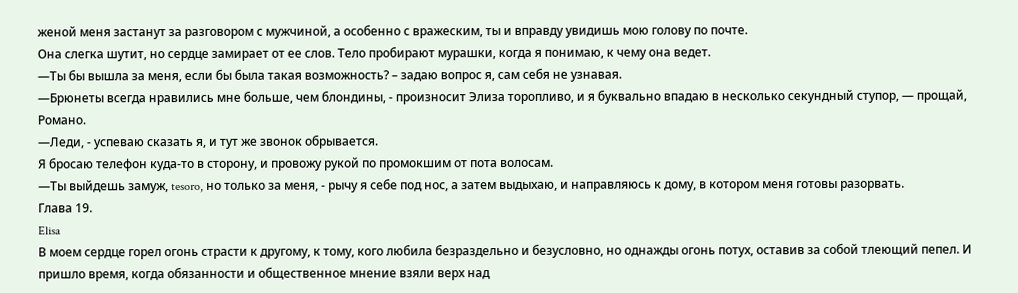женой меня застанут за разговором с мужчиной, а особенно с вражеским, ты и вправду увидишь мою голову по почте.
Она слегка шутит, но сердце замирает от ее слов. Тело пробирают мурашки, когда я понимаю, к чему она ведет.
—Ты бы вышла за меня, если бы была такая возможность? – задаю вопрос я, сам себя не узнавая.
—Брюнеты всегда нравились мне больше, чем блондины, - произносит Элиза торопливо, и я буквально впадаю в несколько секундный ступор, — прощай, Романо.
—Леди, - успеваю сказать я, и тут же звонок обрывается.
Я бросаю телефон куда-то в сторону, и провожу рукой по промокшим от пота волосам.
—Ты выйдешь замуж, tesoro, но только за меня, - рычу я себе под нос, а затем выдыхаю, и направляюсь к дому, в котором меня готовы разорвать.
Глава 19.
Elisa
В моем сердце горел огонь страсти к другому, к тому, кого любила безраздельно и безусловно, но однажды огонь потух, оставив за собой тлеющий пепел. И пришло время, когда обязанности и общественное мнение взяли верх над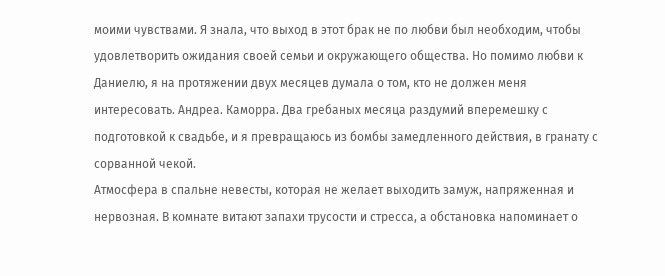моими чувствами. Я знала, что выход в этот брак не по любви был необходим, чтобы удовлетворить ожидания своей семьи и окружающего общества. Но помимо любви к Даниелю, я на протяжении двух месяцев думала о том, кто не должен меня интересовать. Андреа. Каморра. Два гребаных месяца раздумий вперемешку с подготовкой к свадьбе, и я превращаюсь из бомбы замедленного действия, в гранату с сорванной чекой.
Атмосфера в спальне невесты, которая не желает выходить замуж, напряженная и нервозная. В комнате витают запахи трусости и стресса, а обстановка напоминает о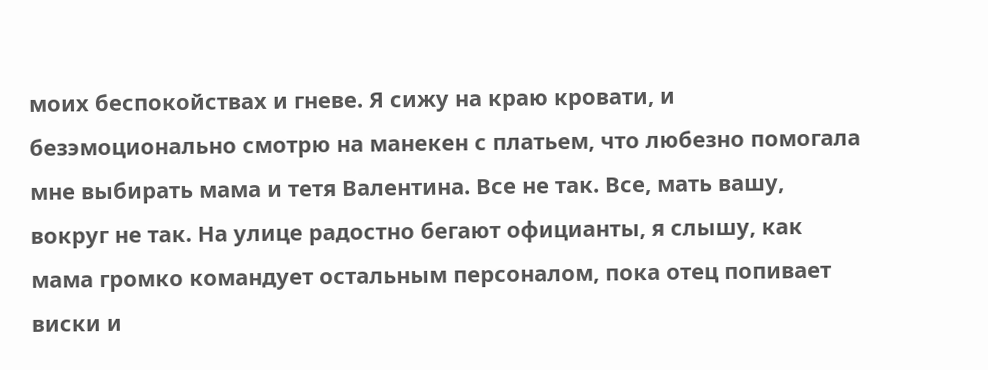моих беспокойствах и гневе. Я сижу на краю кровати, и безэмоционально смотрю на манекен с платьем, что любезно помогала мне выбирать мама и тетя Валентина. Все не так. Все, мать вашу, вокруг не так. На улице радостно бегают официанты, я слышу, как мама громко командует остальным персоналом, пока отец попивает виски и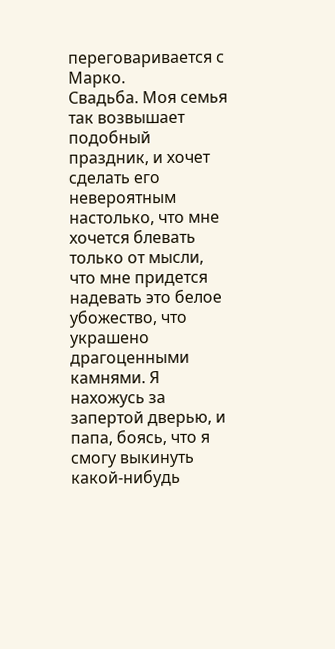переговаривается с Марко.
Свадьба. Моя семья так возвышает подобный праздник, и хочет сделать его невероятным настолько, что мне хочется блевать только от мысли, что мне придется надевать это белое убожество, что украшено драгоценными камнями. Я нахожусь за запертой дверью, и папа, боясь, что я смогу выкинуть какой-нибудь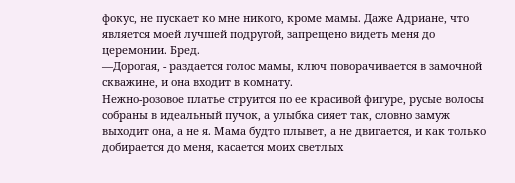фокус, не пускает ко мне никого, кроме мамы. Даже Адриане, что является моей лучшей подругой, запрещено видеть меня до церемонии. Бред.
—Дорогая, - раздается голос мамы, ключ поворачивается в замочной скважине, и она входит в комнату.
Нежно-розовое платье струится по ее красивой фигуре, русые волосы собраны в идеальный пучок, а улыбка сияет так, словно замуж выходит она, а не я. Мама будто плывет, а не двигается, и как только добирается до меня, касается моих светлых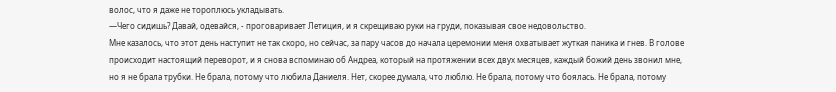волос, что я даже не тороплюсь укладывать.
—Чего сидишь? Давай, одевайся, - проговаривает Летиция, и я скрещиваю руки на груди, показывая свое недовольство.
Мне казалось, что этот день наступит не так скоро, но сейчас, за пару часов до начала церемонии меня охватывает жуткая паника и гнев. В голове происходит настоящий переворот, и я снова вспоминаю об Андреа, который на протяжении всех двух месяцев, каждый божий день звонил мне, но я не брала трубки. Не брала, потому что любила Даниеля. Нет, скорее думала, что люблю. Не брала, потому что боялась. Не брала, потому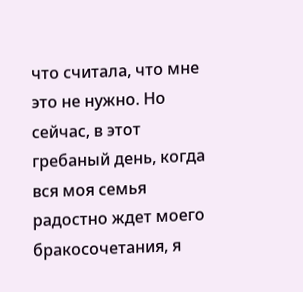что считала, что мне это не нужно. Но сейчас, в этот гребаный день, когда вся моя семья радостно ждет моего бракосочетания, я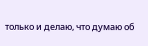только и делаю, что думаю об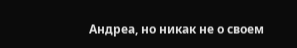Андреа, но никак не о своем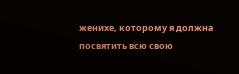женихе, которому я должна посвятить всю свою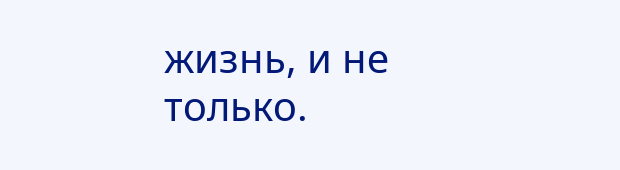жизнь, и не только.